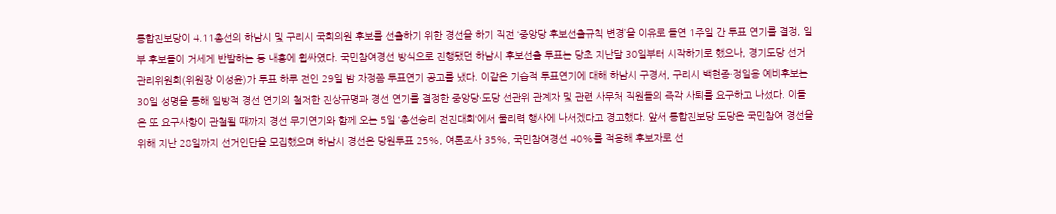통합진보당이 4.11총선의 하남시 및 구리시 국회의원 후보를 선출하기 위한 경선을 하기 직전 ‘중앙당 후보선출규칙 변경’을 이유로 돌연 1주일 간 투표 연기를 결정, 일부 후보들이 거세게 반발하는 등 내홍에 휩싸였다. 국민참여경선 방식으로 진행됐던 하남시 후보선출 투표는 당초 지난달 30일부터 시작하기로 했으나, 경기도당 선거관리위원회(위원장 이성윤)가 투표 하루 전인 29일 밤 자정쯤 투표연기 공고를 냈다. 이같은 기습적 투표연기에 대해 하남시 구경서, 구리시 백현종·정일용 예비후보는 30일 성명을 통해 일방적 경선 연기의 철저한 진상규명과 경선 연기를 결정한 중앙당·도당 선관위 관계자 및 관련 사무처 직원들의 즉각 사퇴를 요구하고 나섰다. 이들은 또 요구사항이 관철될 때까지 경선 무기연기와 함께 오는 5일 ‘총선승리 전진대회‘에서 물리력 행사에 나서겠다고 경고했다. 앞서 통합진보당 도당은 국민참여 경선을 위해 지난 28일까지 선거인단을 모집했으며 하남시 경선은 당원투표 25%, 여론조사 35%, 국민참여경선 40%를 적용해 후보자로 선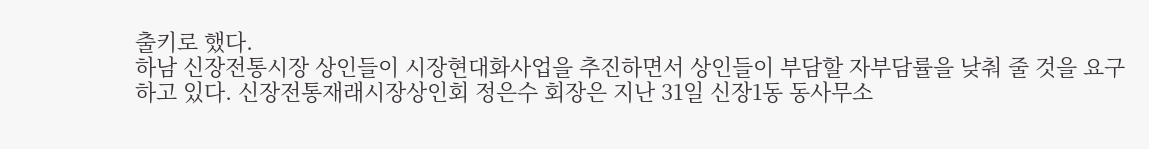출키로 했다.
하남 신장전통시장 상인들이 시장현대화사업을 추진하면서 상인들이 부담할 자부담률을 낮춰 줄 것을 요구하고 있다. 신장전통재래시장상인회 정은수 회장은 지난 31일 신장1동 동사무소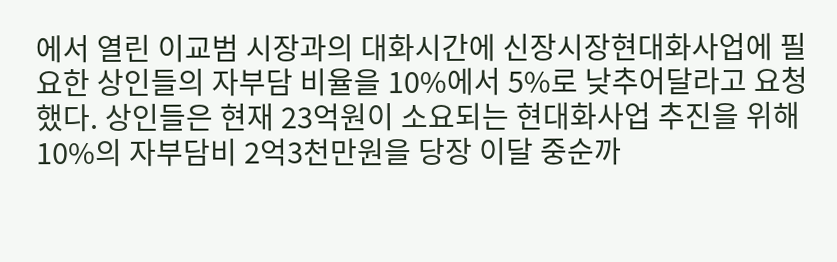에서 열린 이교범 시장과의 대화시간에 신장시장현대화사업에 필요한 상인들의 자부담 비율을 10%에서 5%로 낮추어달라고 요청했다. 상인들은 현재 23억원이 소요되는 현대화사업 추진을 위해 10%의 자부담비 2억3천만원을 당장 이달 중순까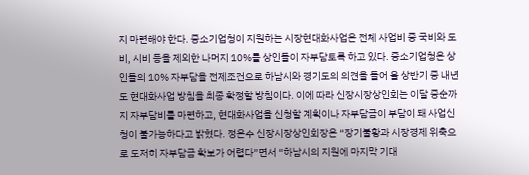지 마련해야 한다. 중소기업청이 지원하는 시장현대화사업은 전체 사업비 중 국비와 도비, 시비 등을 제외한 나머지 10%를 상인들이 자부담토록 하고 있다. 중소기업청은 상인들의 10% 자부담을 전제조건으로 하남시와 경기도의 의견을 들어 올 상반기 중 내년도 현대화사업 방침을 최종 확정할 방침이다. 이에 따라 신장시장상인회는 이달 중순까지 자부담비를 마련하고, 현대화사업을 신청할 계획이나 자부담금이 부담이 돼 사업신청이 불가능하다고 밝혔다. 정은수 신장시장상인회장은 “장기불황과 시장경제 위축으로 도저히 자부담금 확보가 어렵다”면서 “하남시의 지원에 마지막 기대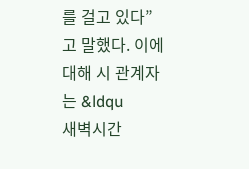를 걸고 있다”고 말했다. 이에 대해 시 관계자는 &ldqu
새벽시간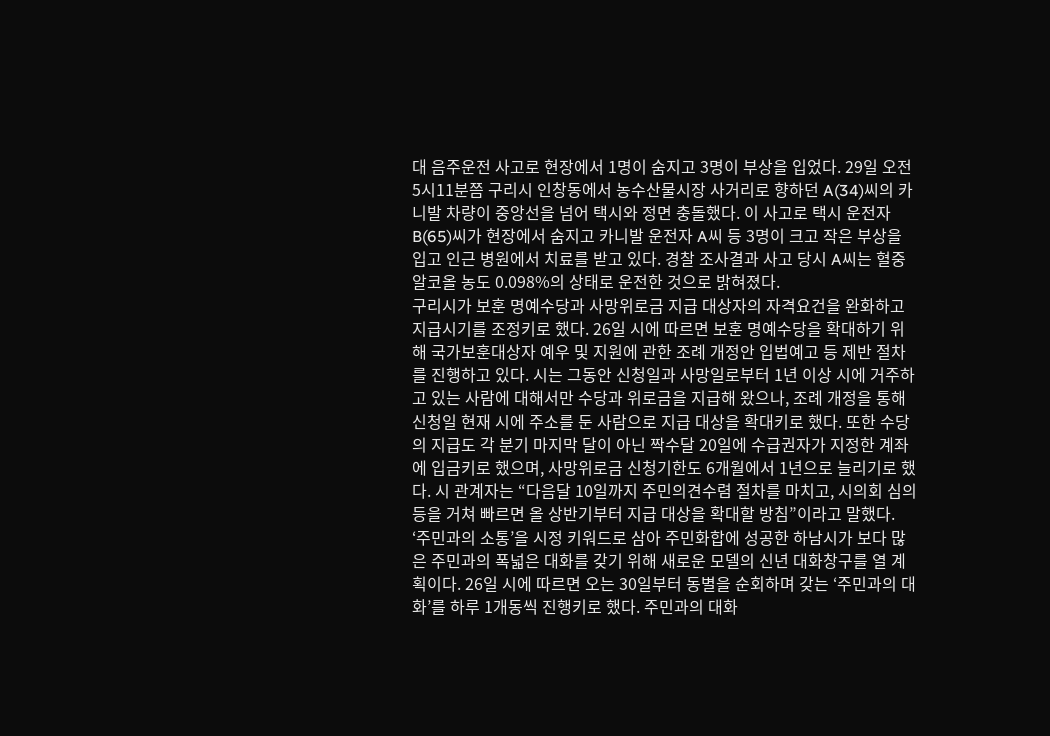대 음주운전 사고로 현장에서 1명이 숨지고 3명이 부상을 입었다. 29일 오전 5시11분쯤 구리시 인창동에서 농수산물시장 사거리로 향하던 A(34)씨의 카니발 차량이 중앙선을 넘어 택시와 정면 충돌했다. 이 사고로 택시 운전자 B(65)씨가 현장에서 숨지고 카니발 운전자 A씨 등 3명이 크고 작은 부상을 입고 인근 병원에서 치료를 받고 있다. 경찰 조사결과 사고 당시 A씨는 혈중 알코올 농도 0.098%의 상태로 운전한 것으로 밝혀졌다.
구리시가 보훈 명예수당과 사망위로금 지급 대상자의 자격요건을 완화하고 지급시기를 조정키로 했다. 26일 시에 따르면 보훈 명예수당을 확대하기 위해 국가보훈대상자 예우 및 지원에 관한 조례 개정안 입법예고 등 제반 절차를 진행하고 있다. 시는 그동안 신청일과 사망일로부터 1년 이상 시에 거주하고 있는 사람에 대해서만 수당과 위로금을 지급해 왔으나, 조례 개정을 통해 신청일 현재 시에 주소를 둔 사람으로 지급 대상을 확대키로 했다. 또한 수당의 지급도 각 분기 마지막 달이 아닌 짝수달 20일에 수급권자가 지정한 계좌에 입금키로 했으며, 사망위로금 신청기한도 6개월에서 1년으로 늘리기로 했다. 시 관계자는 “다음달 10일까지 주민의견수렴 절차를 마치고, 시의회 심의 등을 거쳐 빠르면 올 상반기부터 지급 대상을 확대할 방침”이라고 말했다.
‘주민과의 소통’을 시정 키워드로 삼아 주민화합에 성공한 하남시가 보다 많은 주민과의 폭넓은 대화를 갖기 위해 새로운 모델의 신년 대화창구를 열 계획이다. 26일 시에 따르면 오는 30일부터 동별을 순회하며 갖는 ‘주민과의 대화’를 하루 1개동씩 진행키로 했다. 주민과의 대화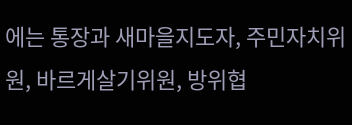에는 통장과 새마을지도자, 주민자치위원, 바르게살기위원, 방위협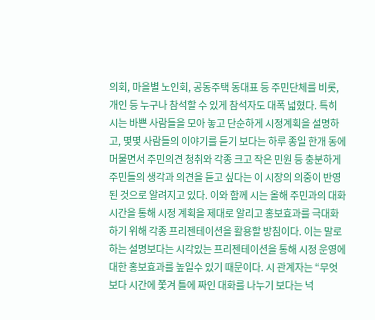의회, 마을별 노인회, 공동주택 동대표 등 주민단체를 비롯, 개인 등 누구나 참석할 수 있게 참석자도 대폭 넓혔다. 특히 시는 바쁜 사람들을 모아 놓고 단순하게 시정계획을 설명하고, 몇몇 사람들의 이야기를 듣기 보다는 하루 종일 한개 동에 머물면서 주민의견 청취와 각종 크고 작은 민원 등 충분하게 주민들의 생각과 의견을 듣고 싶다는 이 시장의 의중이 반영된 것으로 알려지고 있다. 이와 함께 시는 올해 주민과의 대화 시간을 통해 시정 계획을 제대로 알리고 홍보효과를 극대화하기 위해 각종 프리젠테이션을 활용할 방침이다. 이는 말로 하는 설명보다는 시각있는 프리젠테이션을 통해 시정 운영에 대한 홍보효과를 높일수 있기 때문이다. 시 관계자는 “무엇보다 시간에 쫓겨 틀에 짜인 대화를 나누기 보다는 넉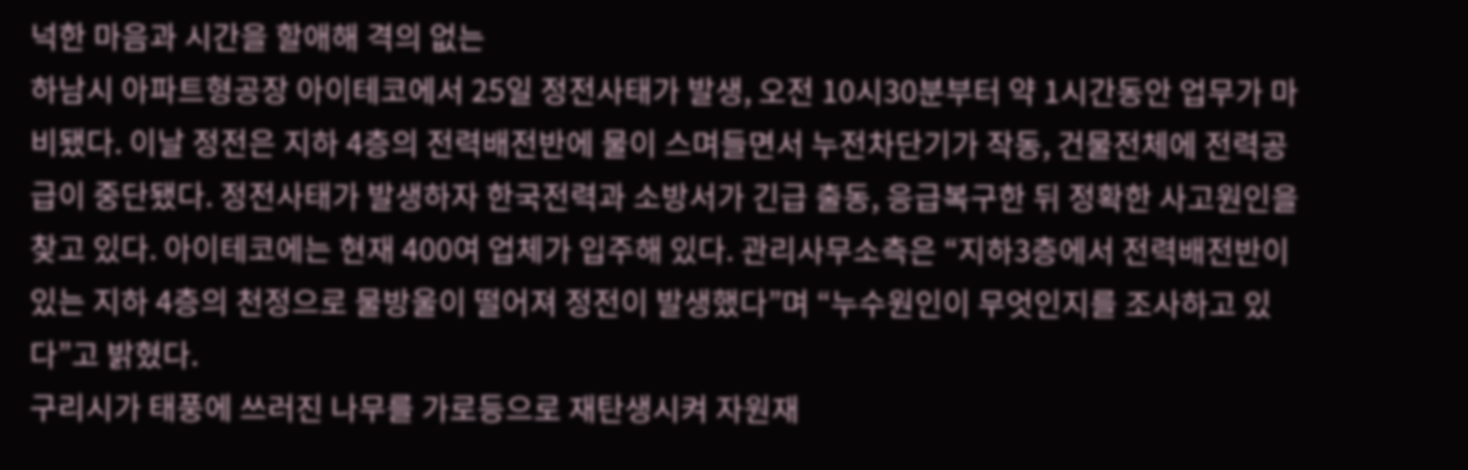넉한 마음과 시간을 할애해 격의 없는
하남시 아파트형공장 아이테코에서 25일 정전사태가 발생, 오전 10시30분부터 약 1시간동안 업무가 마비됐다. 이날 정전은 지하 4층의 전력배전반에 물이 스며들면서 누전차단기가 작동, 건물전체에 전력공급이 중단됐다. 정전사태가 발생하자 한국전력과 소방서가 긴급 출동, 응급복구한 뒤 정확한 사고원인을 찾고 있다. 아이테코에는 현재 400여 업체가 입주해 있다. 관리사무소측은 “지하3층에서 전력배전반이 있는 지하 4층의 천정으로 물방울이 떨어져 정전이 발생했다”며 “누수원인이 무엇인지를 조사하고 있다”고 밝혔다.
구리시가 태풍에 쓰러진 나무를 가로등으로 재탄생시켜 자원재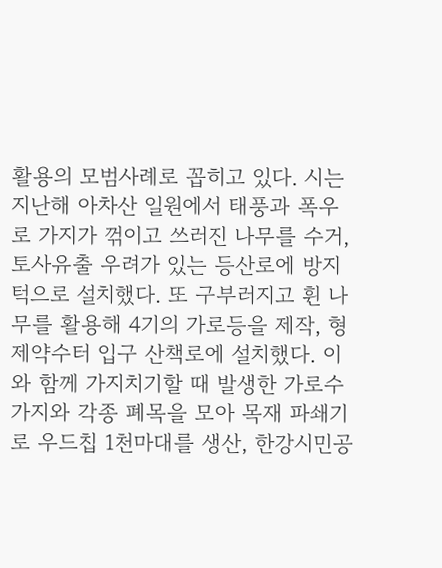활용의 모범사례로 꼽히고 있다. 시는 지난해 아차산 일원에서 태풍과 폭우로 가지가 꺾이고 쓰러진 나무를 수거, 토사유출 우려가 있는 등산로에 방지턱으로 설치했다. 또 구부러지고 휜 나무를 활용해 4기의 가로등을 제작, 형제약수터 입구 산책로에 설치했다. 이와 함께 가지치기할 때 발생한 가로수 가지와 각종 폐목을 모아 목재 파쇄기로 우드칩 1천마대를 생산, 한강시민공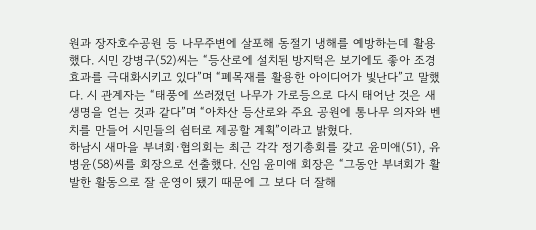원과 장자호수공원 등 나무주변에 살포해 동절기 냉해를 예방하는데 활용했다. 시민 강병구(52)씨는 “등산로에 설치된 방지턱은 보기에도 좋아 조경효과를 극대화시키고 있다”며 “폐목재를 활용한 아이디어가 빛난다”고 말했다. 시 관계자는 “태풍에 쓰러졌던 나무가 가로등으로 다시 태어난 것은 새생명을 얻는 것과 같다”며 “아차산 등산로와 주요 공원에 통나무 의자와 벤치를 만들어 시민들의 쉼터로 제공할 계획”이라고 밝혔다.
하남시 새마을 부녀회·협의회는 최근 각각 정기총회를 갖고 윤미애(51), 유병윤(58)씨를 회장으로 선출했다. 신임 윤미애 회장은 “그동안 부녀회가 활발한 활동으로 잘 운영이 됐기 때문에 그 보다 더 잘해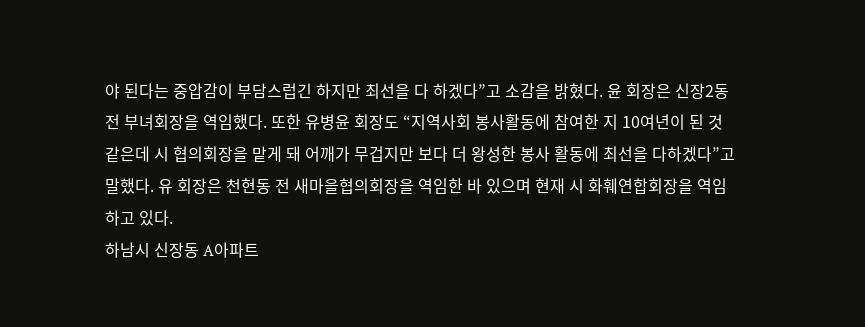야 된다는 중압감이 부담스럽긴 하지만 최선을 다 하겠다”고 소감을 밝혔다. 윤 회장은 신장2동 전 부녀회장을 역임했다. 또한 유병윤 회장도 “지역사회 봉사활동에 참여한 지 10여년이 된 것 같은데 시 협의회장을 맡게 돼 어깨가 무겁지만 보다 더 왕성한 봉사 활동에 최선을 다하겠다”고 말했다. 유 회장은 천현동 전 새마을협의회장을 역임한 바 있으며 현재 시 화훼연합회장을 역임하고 있다.
하남시 신장동 A아파트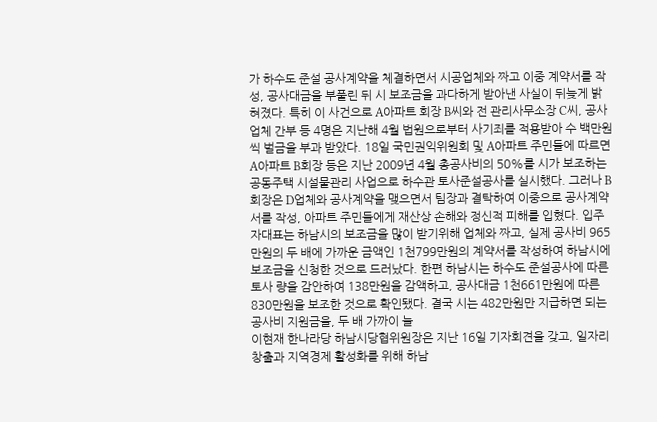가 하수도 준설 공사계약을 체결하면서 시공업체와 짜고 이중 계약서를 작성, 공사대금을 부풀린 뒤 시 보조금을 과다하게 받아낸 사실이 뒤늦게 밝혀졌다. 특히 이 사건으로 A아파트 회장 B씨와 전 관리사무소장 C씨, 공사업체 간부 등 4명은 지난해 4월 법원으로부터 사기죄를 적용받아 수 백만원씩 벌금을 부과 받았다. 18일 국민권익위원회 및 A아파트 주민들에 따르면 A아파트 B회장 등은 지난 2009년 4월 총공사비의 50%를 시가 보조하는 공동주택 시설물관리 사업으로 하수관 토사준설공사를 실시했다. 그러나 B회장은 D업체와 공사계약을 맺으면서 팀장과 결탁하여 이중으로 공사계약서를 작성, 아파트 주민들에게 재산상 손해와 정신적 피해를 입혔다. 입주자대표는 하남시의 보조금을 많이 받기위해 업체와 짜고, 실제 공사비 965만원의 두 배에 가까운 금액인 1천799만원의 계약서를 작성하여 하남시에 보조금을 신청한 것으로 드러났다. 한편 하남시는 하수도 준설공사에 따른 토사 량을 감안하여 138만원을 감액하고, 공사대금 1천661만원에 따른 830만원을 보조한 것으로 확인됐다. 결국 시는 482만원만 지급하면 되는 공사비 지원금을, 두 배 가까이 늘
이현재 한나라당 하남시당협위원장은 지난 16일 기자회견을 갖고, 일자리 창출과 지역경제 활성화를 위해 하남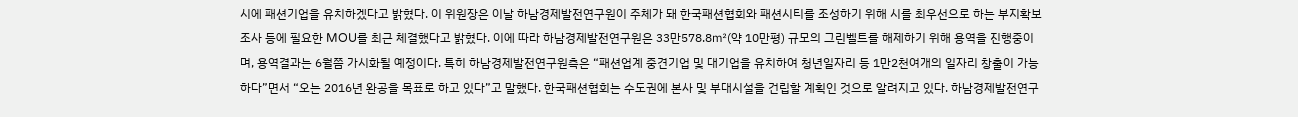시에 패션기업을 유치하겠다고 밝혔다. 이 위원장은 이날 하남경제발전연구원이 주체가 돼 한국패션협회와 패션시티를 조성하기 위해 시를 최우선으로 하는 부지확보 조사 등에 필요한 MOU를 최근 체결했다고 밝혔다. 이에 따라 하남경제발전연구원은 33만578.8㎡(약 10만평) 규모의 그린벨트를 해제하기 위해 용역을 진행중이며, 용역결과는 6월쯤 가시화될 예정이다. 특히 하남경제발전연구원측은 “패션업계 중견기업 및 대기업을 유치하여 청년일자리 등 1만2천여개의 일자리 창출이 가능하다”면서 “오는 2016년 완공을 목표로 하고 있다”고 말했다. 한국패션협회는 수도권에 본사 및 부대시설을 건립할 계획인 것으로 알려지고 있다. 하남경제발전연구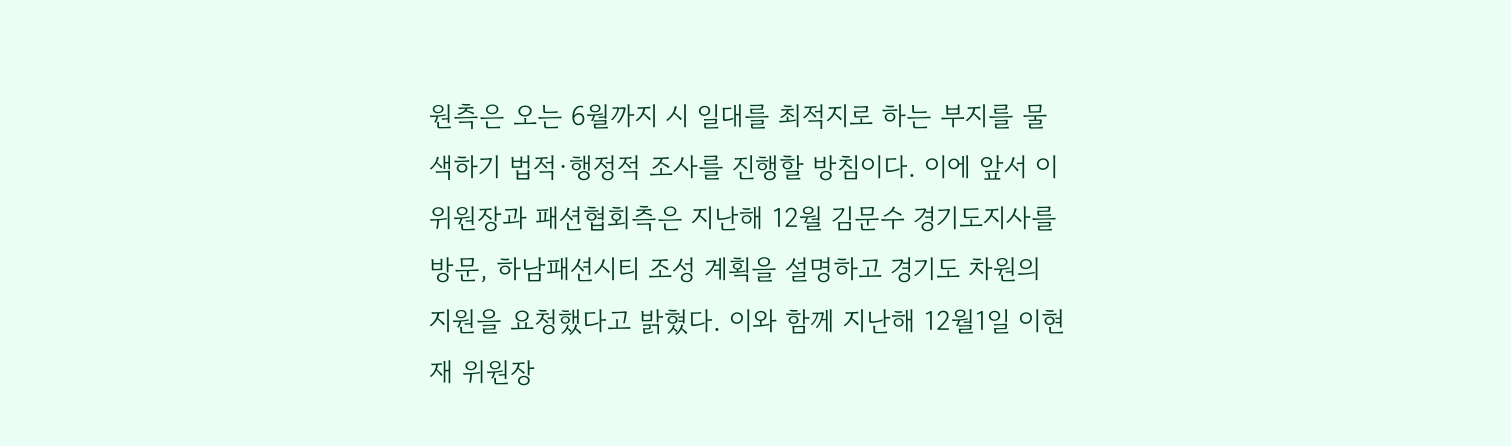원측은 오는 6월까지 시 일대를 최적지로 하는 부지를 물색하기 법적·행정적 조사를 진행할 방침이다. 이에 앞서 이 위원장과 패션협회측은 지난해 12월 김문수 경기도지사를 방문, 하남패션시티 조성 계획을 설명하고 경기도 차원의 지원을 요청했다고 밝혔다. 이와 함께 지난해 12월1일 이현재 위원장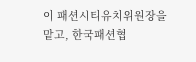이 패션시티유치위원장을 맡고, 한국패션협